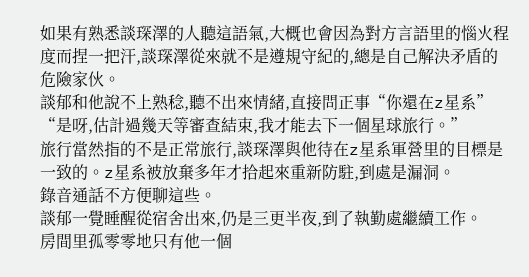如果有熟悉談琛澤的人聽這語氣,大概也會因為對方言語里的惱火程度而捏一把汗,談琛澤從來就不是遵規守紀的,總是自己解決矛盾的危險家伙。
談郁和他說不上熟稔,聽不出來情緒,直接問正事“你還在z星系”
“是呀,估計過幾天等審查結束,我才能去下一個星球旅行。”
旅行當然指的不是正常旅行,談琛澤與他待在z星系軍營里的目標是一致的。z星系被放棄多年才拾起來重新防駐,到處是漏洞。
錄音通話不方便聊這些。
談郁一覺睡醒從宿舍出來,仍是三更半夜,到了執勤處繼續工作。
房間里孤零零地只有他一個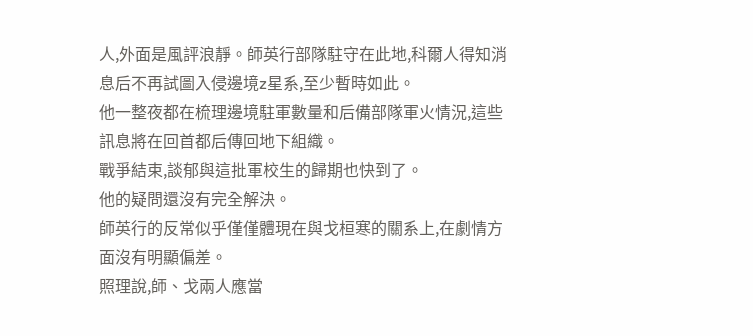人,外面是風評浪靜。師英行部隊駐守在此地,科爾人得知消息后不再試圖入侵邊境z星系,至少暫時如此。
他一整夜都在梳理邊境駐軍數量和后備部隊軍火情況,這些訊息將在回首都后傳回地下組織。
戰爭結束,談郁與這批軍校生的歸期也快到了。
他的疑問還沒有完全解決。
師英行的反常似乎僅僅體現在與戈桓寒的關系上,在劇情方面沒有明顯偏差。
照理說,師、戈兩人應當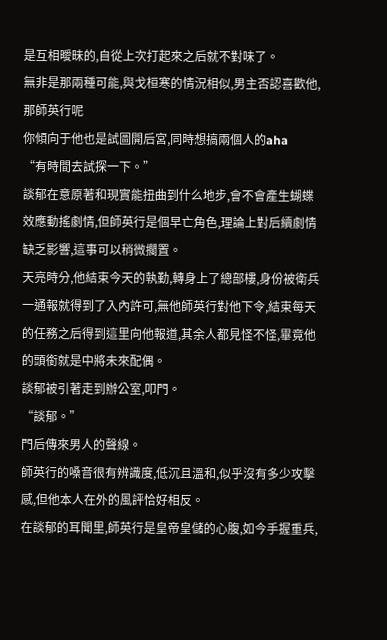是互相曖昧的,自從上次打起來之后就不對味了。
無非是那兩種可能,與戈桓寒的情況相似,男主否認喜歡他,那師英行呢
你傾向于他也是試圖開后宮,同時想搞兩個人的aha
“有時間去試探一下。”
談郁在意原著和現實能扭曲到什么地步,會不會產生蝴蝶效應動搖劇情,但師英行是個早亡角色,理論上對后續劇情缺乏影響,這事可以稍微擱置。
天亮時分,他結束今天的執勤,轉身上了總部樓,身份被衛兵一通報就得到了入內許可,無他師英行對他下令,結束每天的任務之后得到這里向他報道,其余人都見怪不怪,畢竟他的頭銜就是中將未來配偶。
談郁被引著走到辦公室,叩門。
“談郁。”
門后傳來男人的聲線。
師英行的嗓音很有辨識度,低沉且溫和,似乎沒有多少攻擊感,但他本人在外的風評恰好相反。
在談郁的耳聞里,師英行是皇帝皇儲的心腹,如今手握重兵,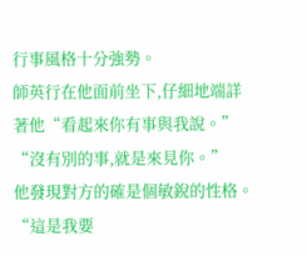行事風格十分強勢。
師英行在他面前坐下,仔細地端詳著他“看起來你有事與我說。”
“沒有別的事,就是來見你。”
他發現對方的確是個敏銳的性格。
“這是我要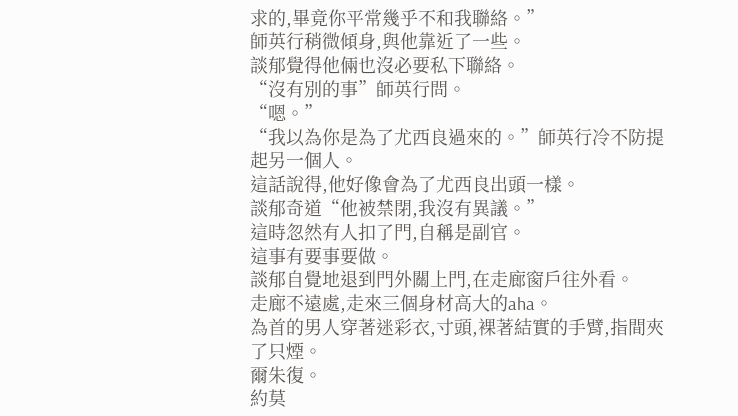求的,畢竟你平常幾乎不和我聯絡。”
師英行稍微傾身,與他靠近了一些。
談郁覺得他倆也沒必要私下聯絡。
“沒有別的事”師英行問。
“嗯。”
“我以為你是為了尤西良過來的。”師英行冷不防提起另一個人。
這話說得,他好像會為了尤西良出頭一樣。
談郁奇道“他被禁閉,我沒有異議。”
這時忽然有人扣了門,自稱是副官。
這事有要事要做。
談郁自覺地退到門外關上門,在走廊窗戶往外看。
走廊不遠處,走來三個身材高大的aha。
為首的男人穿著迷彩衣,寸頭,裸著結實的手臂,指間夾了只煙。
爾朱復。
約莫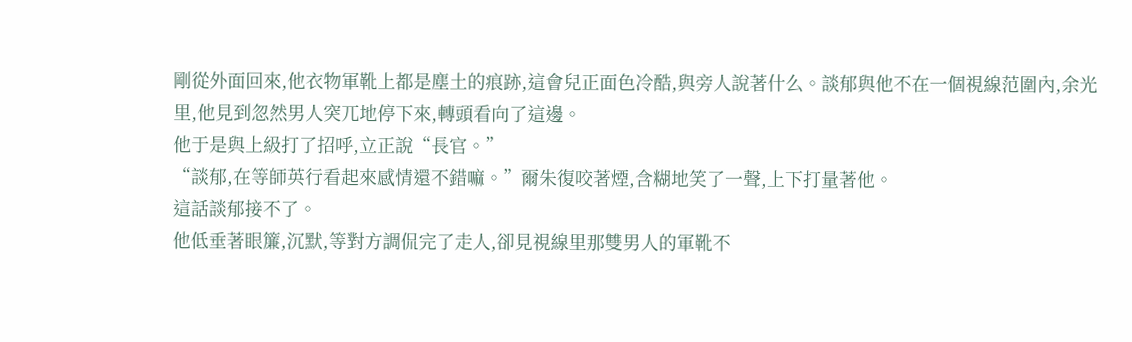剛從外面回來,他衣物軍靴上都是塵土的痕跡,這會兒正面色冷酷,與旁人說著什么。談郁與他不在一個視線范圍內,余光里,他見到忽然男人突兀地停下來,轉頭看向了這邊。
他于是與上級打了招呼,立正說“長官。”
“談郁,在等師英行看起來感情還不錯嘛。”爾朱復咬著煙,含糊地笑了一聲,上下打量著他。
這話談郁接不了。
他低垂著眼簾,沉默,等對方調侃完了走人,卻見視線里那雙男人的軍靴不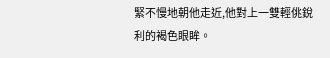緊不慢地朝他走近,他對上一雙輕佻銳利的褐色眼眸。